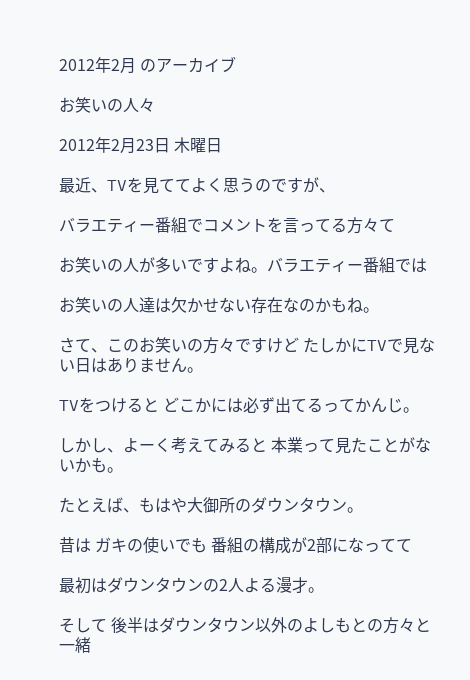2012年2月 のアーカイブ

お笑いの人々

2012年2月23日 木曜日

最近、TVを見ててよく思うのですが、

バラエティー番組でコメントを言ってる方々て

お笑いの人が多いですよね。バラエティー番組では

お笑いの人達は欠かせない存在なのかもね。

さて、このお笑いの方々ですけど たしかにTVで見ない日はありません。

TVをつけると どこかには必ず出てるってかんじ。

しかし、よーく考えてみると 本業って見たことがないかも。

たとえば、もはや大御所のダウンタウン。

昔は ガキの使いでも 番組の構成が2部になってて

最初はダウンタウンの2人よる漫才。

そして 後半はダウンタウン以外のよしもとの方々と一緒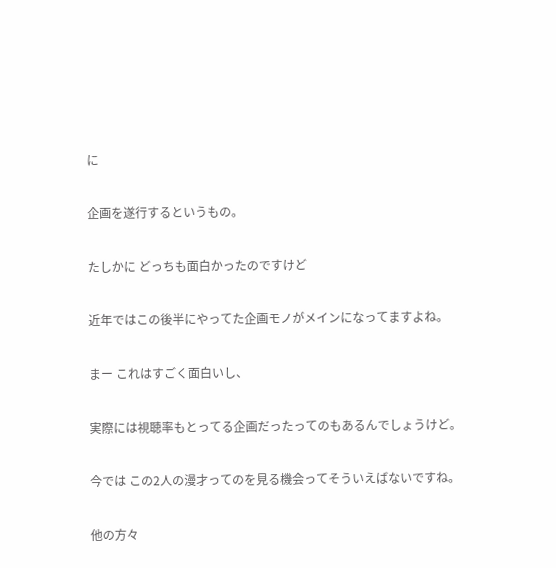に

企画を遂行するというもの。

たしかに どっちも面白かったのですけど

近年ではこの後半にやってた企画モノがメインになってますよね。

まー これはすごく面白いし、

実際には視聴率もとってる企画だったってのもあるんでしょうけど。

今では この2人の漫才ってのを見る機会ってそういえばないですね。

他の方々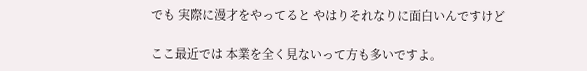でも 実際に漫才をやってると やはりそれなりに面白いんですけど

ここ最近では 本業を全く見ないって方も多いですよ。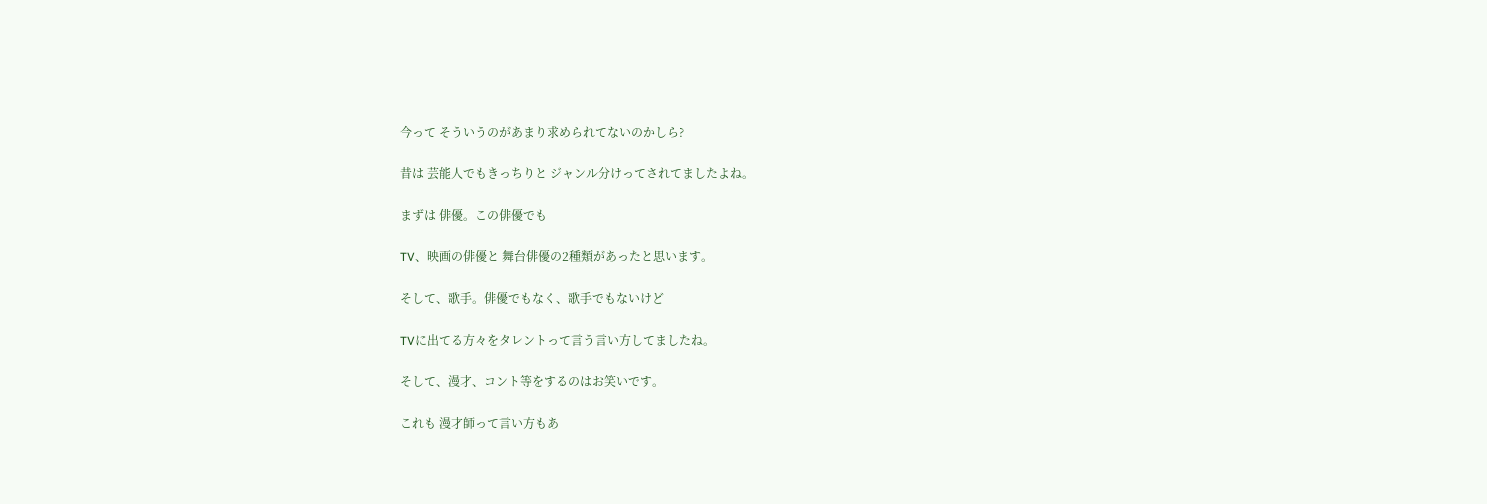今って そういうのがあまり求められてないのかしら?

昔は 芸能人でもきっちりと ジャンル分けってされてましたよね。

まずは 俳優。この俳優でも

TV、映画の俳優と 舞台俳優の2種類があったと思います。

そして、歌手。俳優でもなく、歌手でもないけど

TVに出てる方々をタレントって言う言い方してましたね。

そして、漫才、コント等をするのはお笑いです。

これも 漫才師って言い方もあ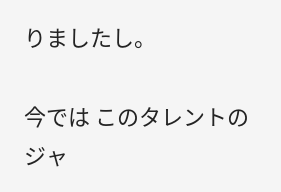りましたし。

今では このタレントのジャ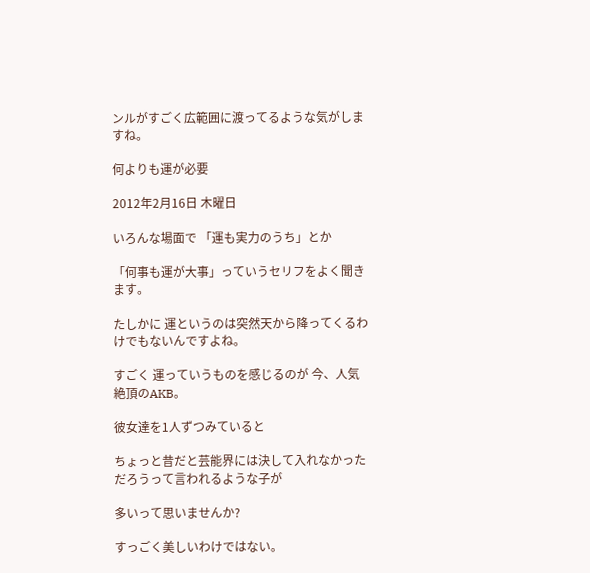ンルがすごく広範囲に渡ってるような気がしますね。

何よりも運が必要

2012年2月16日 木曜日

いろんな場面で 「運も実力のうち」とか

「何事も運が大事」っていうセリフをよく聞きます。

たしかに 運というのは突然天から降ってくるわけでもないんですよね。

すごく 運っていうものを感じるのが 今、人気絶頂のAKB。

彼女達を1人ずつみていると

ちょっと昔だと芸能界には決して入れなかっただろうって言われるような子が

多いって思いませんか?

すっごく美しいわけではない。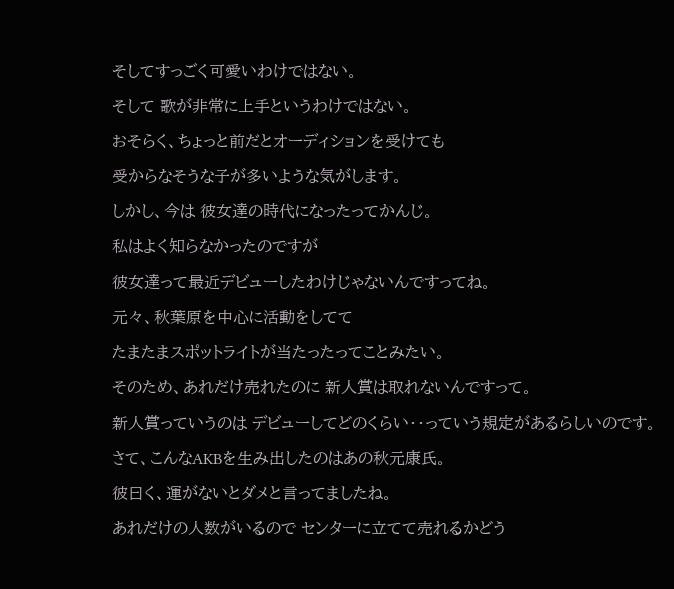そしてすっごく可愛いわけではない。

そして 歌が非常に上手というわけではない。

おそらく、ちょっと前だとオーディションを受けても

受からなそうな子が多いような気がします。

しかし、今は 彼女達の時代になったってかんじ。

私はよく知らなかったのですが

彼女達って最近デビューしたわけじゃないんですってね。

元々、秋葉原を中心に活動をしてて

たまたまスポットライトが当たったってことみたい。

そのため、あれだけ売れたのに 新人賞は取れないんですって。

新人賞っていうのは デビューしてどのくらい・・っていう規定があるらしいのです。

さて、こんなAKBを生み出したのはあの秋元康氏。

彼曰く、運がないとダメと言ってましたね。

あれだけの人数がいるので センターに立てて売れるかどう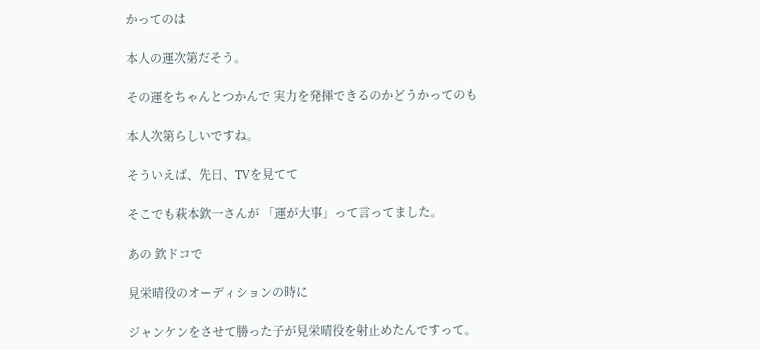かってのは

本人の運次第だそう。

その運をちゃんとつかんで 実力を発揮できるのかどうかってのも

本人次第らしいですね。

そういえば、先日、TVを見てて

そこでも萩本欽一さんが 「運が大事」って言ってました。

あの 欽ドコで

見栄晴役のオーディションの時に

ジャンケンをさせて勝った子が見栄晴役を射止めたんですって。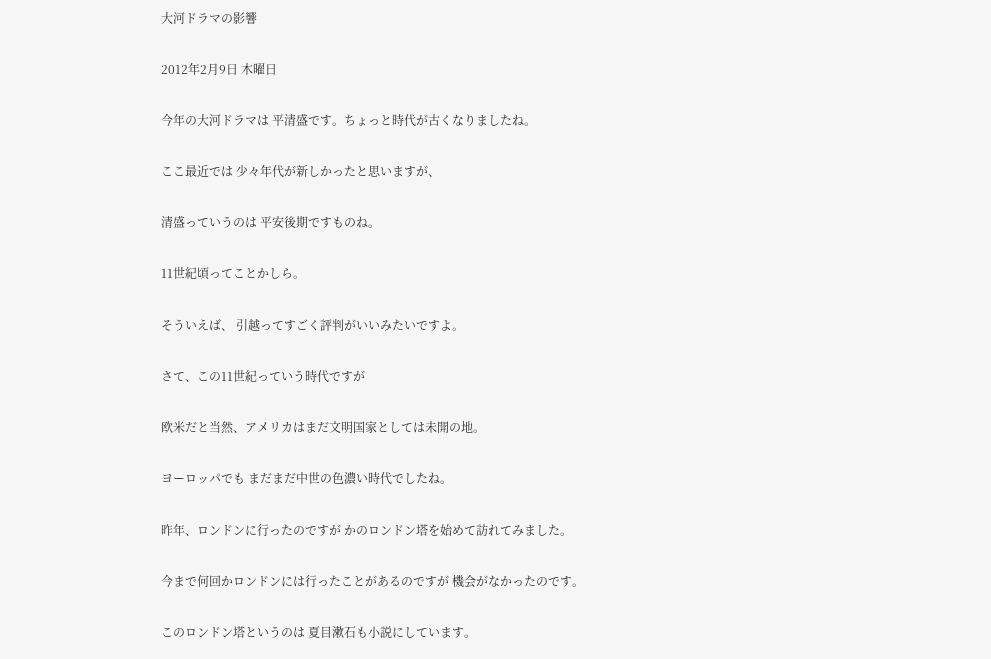大河ドラマの影響

2012年2月9日 木曜日

今年の大河ドラマは 平清盛です。ちょっと時代が古くなりましたね。

ここ最近では 少々年代が新しかったと思いますが、

清盛っていうのは 平安後期ですものね。

11世紀頃ってことかしら。

そういえば、 引越ってすごく評判がいいみたいですよ。

さて、この11世紀っていう時代ですが

欧米だと当然、アメリカはまだ文明国家としては未開の地。

ヨーロッパでも まだまだ中世の色濃い時代でしたね。

昨年、ロンドンに行ったのですが かのロンドン塔を始めて訪れてみました。

今まで何回かロンドンには行ったことがあるのですが 機会がなかったのです。

このロンドン塔というのは 夏目漱石も小説にしています。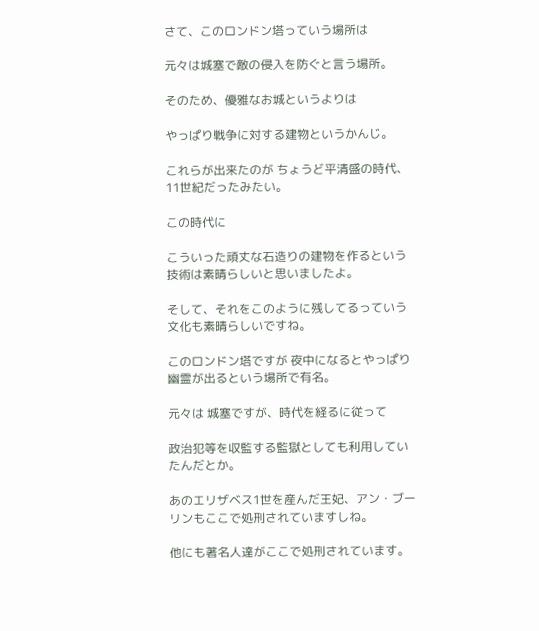さて、このロンドン塔っていう場所は

元々は城塞で敵の侵入を防ぐと言う場所。

そのため、優雅なお城というよりは

やっぱり戦争に対する建物というかんじ。

これらが出来たのが ちょうど平清盛の時代、11世紀だったみたい。

この時代に

こういった頑丈な石造りの建物を作るという技術は素晴らしいと思いましたよ。

そして、それをこのように残してるっていう文化も素晴らしいですね。

このロンドン塔ですが 夜中になるとやっぱり幽霊が出るという場所で有名。

元々は 城塞ですが、時代を経るに従って

政治犯等を収監する監獄としても利用していたんだとか。

あのエリザベス1世を産んだ王妃、アン・ブーリンもここで処刑されていますしね。

他にも著名人達がここで処刑されています。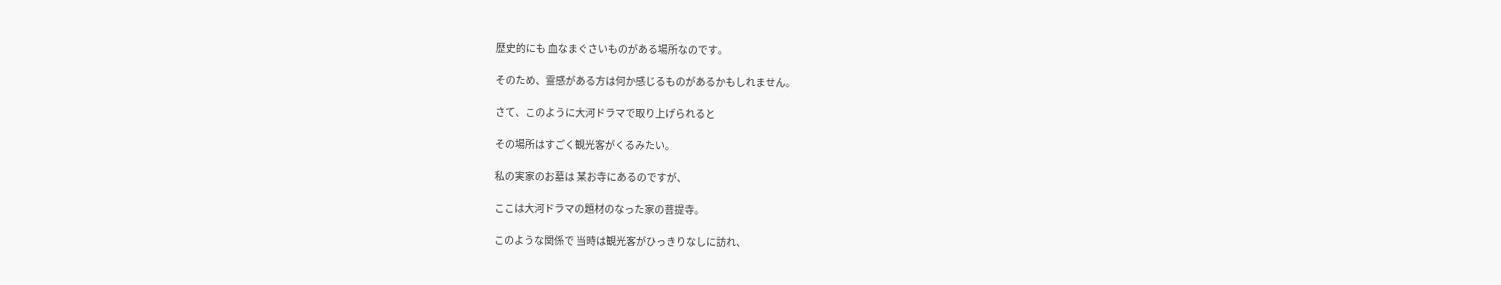歴史的にも 血なまぐさいものがある場所なのです。

そのため、霊感がある方は何か感じるものがあるかもしれません。

さて、このように大河ドラマで取り上げられると

その場所はすごく観光客がくるみたい。

私の実家のお墓は 某お寺にあるのですが、

ここは大河ドラマの題材のなった家の菩提寺。

このような関係で 当時は観光客がひっきりなしに訪れ、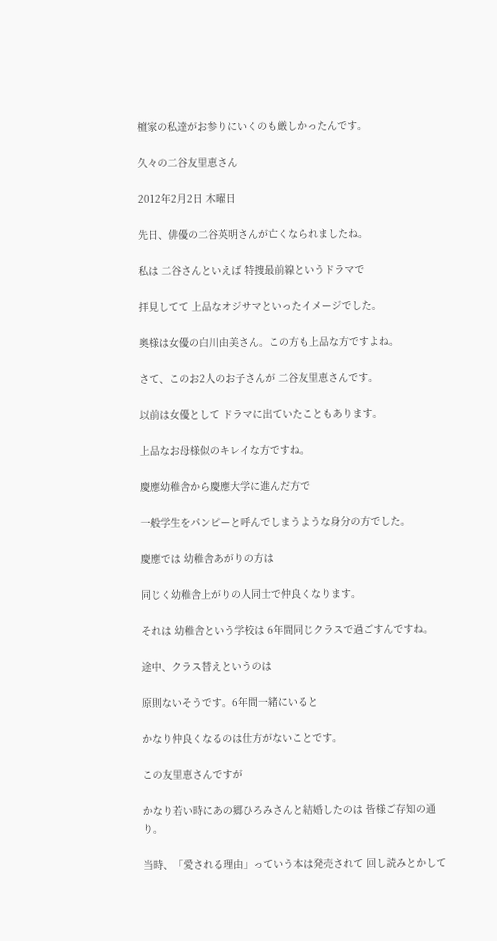檀家の私達がお参りにいくのも厳しかったんです。

久々の二谷友里恵さん

2012年2月2日 木曜日

先日、俳優の二谷英明さんが亡くなられましたね。

私は 二谷さんといえば 特捜最前線というドラマで

拝見してて 上品なオジサマといったイメージでした。

奥様は女優の白川由美さん。この方も上品な方ですよね。

さて、このお2人のお子さんが 二谷友里恵さんです。

以前は女優として ドラマに出ていたこともあります。

上品なお母様似のキレイな方ですね。

慶應幼稚舎から慶應大学に進んだ方で

一般学生をパンピーと呼んでしまうような身分の方でした。

慶應では 幼稚舎あがりの方は

同じく幼稚舎上がりの人同士で仲良くなります。

それは 幼稚舎という学校は 6年間同じクラスで過ごすんですね。

途中、クラス替えというのは

原則ないそうです。6年間一緒にいると

かなり仲良くなるのは仕方がないことです。

この友里恵さんですが

かなり若い時にあの郷ひろみさんと結婚したのは 皆様ご存知の通り。

当時、「愛される理由」っていう本は発売されて 回し読みとかして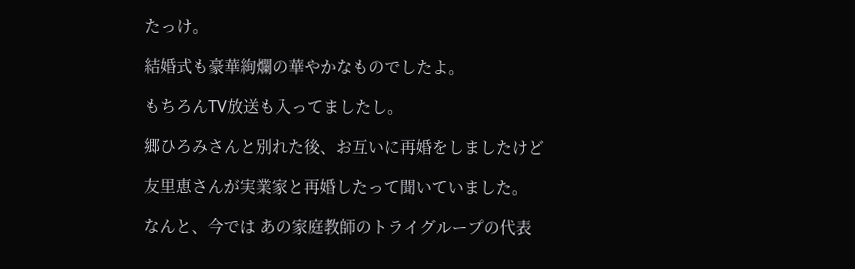たっけ。

結婚式も豪華絢爛の華やかなものでしたよ。

もちろんTV放送も入ってましたし。

郷ひろみさんと別れた後、お互いに再婚をしましたけど

友里恵さんが実業家と再婚したって聞いていました。

なんと、今では あの家庭教師のトライグループの代表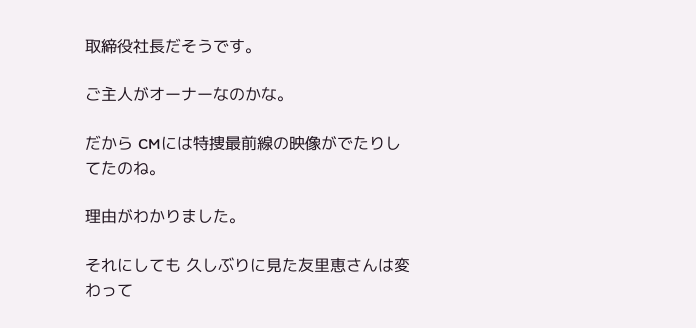取締役社長だそうです。

ご主人がオーナーなのかな。

だから CMには特捜最前線の映像がでたりしてたのね。

理由がわかりました。

それにしても 久しぶりに見た友里恵さんは変わって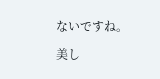ないですね。

美し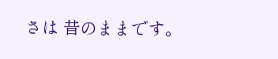さは 昔のままです。